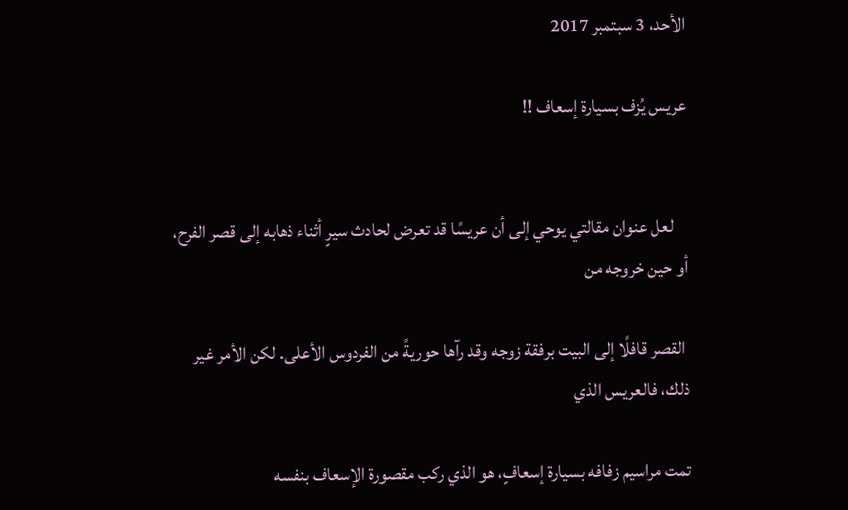الأحد، 3 سبتمبر 2017

عريس يُزف بسيارة إسعاف !!


    لعل عنوان مقالتي يوحي إلى أن عريسًا قد تعرض لحادث سيرٍ أثناء ذهابه إلى قصر الفرح، أو حين خروجه من

 القصر قافلًا إلى البيت برفقة زوجه وقد رآها حوريةً من الفردوس الأعلى. لكن الأمر غير ذلك، فالعريس الذي

تمت مراسيم زفافه بسيارة إسعافٍ، هو الذي ركب مقصورة الإسعاف بنفسه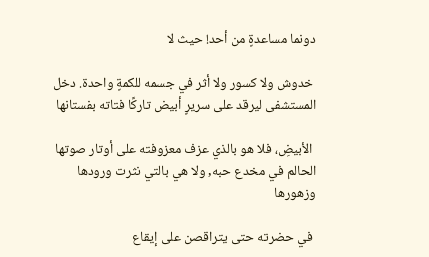دونما مساعدةٍ من أحد! حيث لا

 خدوش ولا كسور ولا أثر في جسمه للكمةٍ واحدة. دخل المستشفى ليرقد على سريرٍ أبيض تاركًا فتاته بفستانها

 الأبيضِ، فلا هو بالذي عزف معزوفته على أوتار صوتها الحالم في مخدع حبه, ولا هي بالتي نثرت ورودها وزهورها

 في حضرته حتى يتراقصن على إيقاع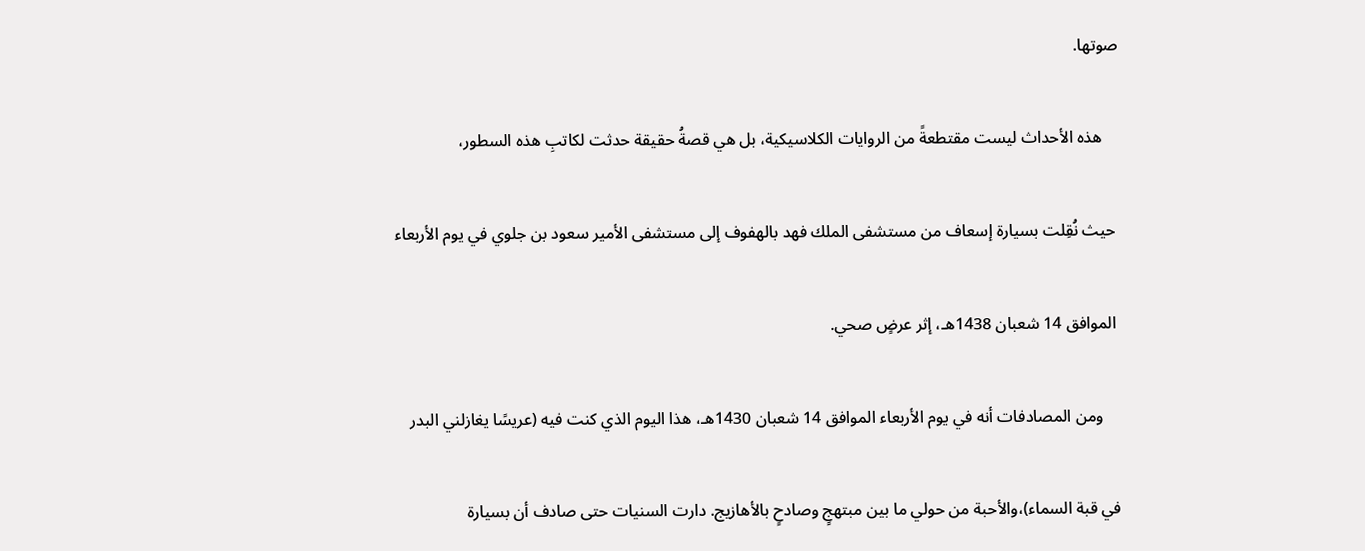صوتها.

    هذه الأحداث ليست مقتطعةً من الروايات الكلاسيكية، بل هي قصةُ حقيقة حدثت لكاتبِ هذه السطور،

 حيث نُقِلت بسيارة إسعاف من مستشفى الملك فهد بالهفوف إلى مستشفى الأمير سعود بن جلوي في يوم الأربعاء

 الموافق 14 شعبان 1438هـ، إثر عرضٍ صحي.

    ومن المصادفات أنه في يوم الأربعاء الموافق 14 شعبان 1430هـ، هذا اليوم الذي كنت فيه (عريسًا يغازلني البدر

في قبة السماء)،والأحبة من حولي ما بين مبتهجٍ وصادحٍ بالأهازيج. دارت السنيات حتى صادف أن بسيارة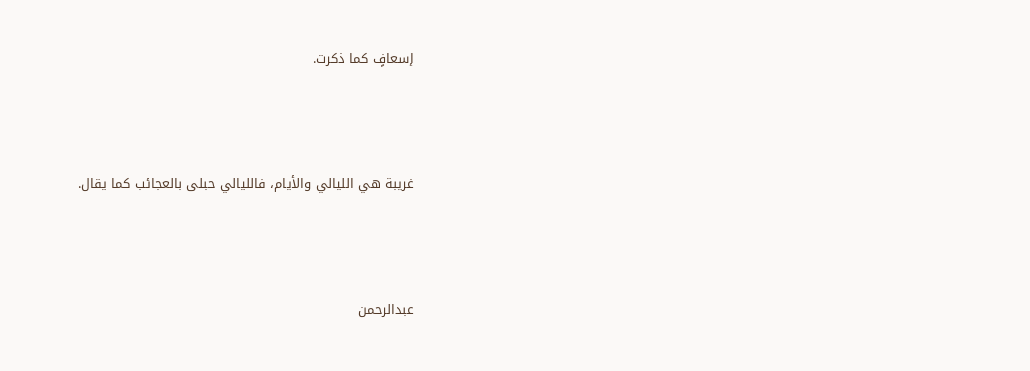إسعافٍ كما ذكرت.



غريبة هي الليالي والأيام، فالليالي حبلى بالعجائب كما يقال.



عبدالرحمن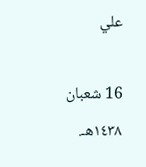علي

16 شعبان ١٤٣٨هـ.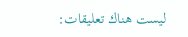ليست هناك تعليقات: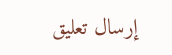إرسال تعليق